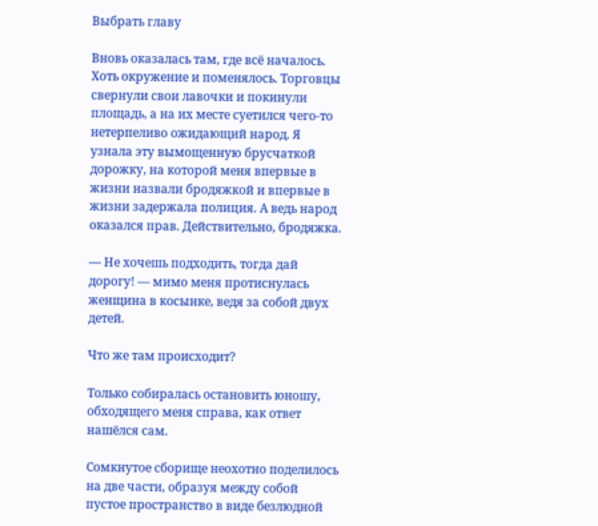Выбрать главу

Вновь оказалась там, где всё началось. Хоть окружение и поменялось. Торговцы свернули свои лавочки и покинули площадь, а на их месте суетился чего-то нетерпеливо ожидающий народ. Я узнала эту вымощенную брусчаткой дорожку, на которой меня впервые в жизни назвали бродяжкой и впервые в жизни задержала полиция. А ведь народ оказался прав. Действительно, бродяжка.

— Не хочешь подходить, тогда дай дорогу! — мимо меня протиснулась женщина в косынке, ведя за собой двух детей.

Что же там происходит?

Только собиралась остановить юношу, обходящего меня справа, как ответ нашёлся сам.

Сомкнутое сборище неохотно поделилось на две части, образуя между собой пустое пространство в виде безлюдной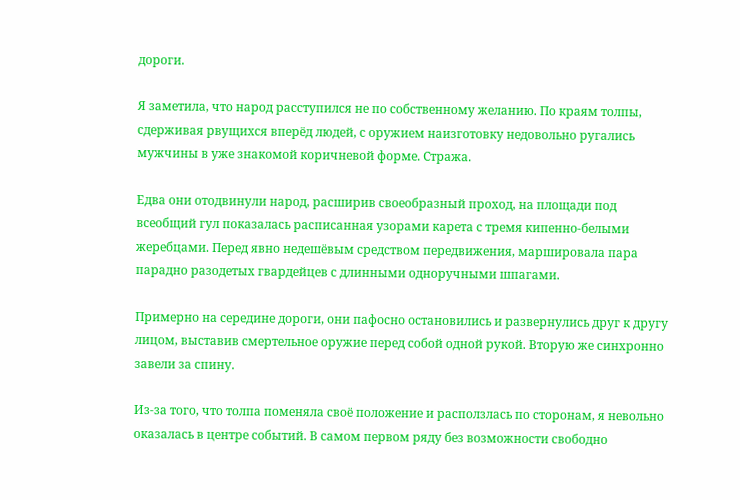дороги.

Я заметила, что народ расступился не по собственному желанию. По краям толпы, сдерживая рвущихся вперёд людей, с оружием наизготовку недовольно ругались мужчины в уже знакомой коричневой форме. Стража.

Едва они отодвинули народ, расширив своеобразный проход, на площади под всеобщий гул показалась расписанная узорами карета с тремя кипенно-белыми жеребцами. Перед явно недешёвым средством передвижения, маршировала пара парадно разодетых гвардейцев с длинными одноручными шпагами.

Примерно на середине дороги, они пафосно остановились и развернулись друг к другу лицом, выставив смертельное оружие перед собой одной рукой. Вторую же синхронно завели за спину.

Из-за того, что толпа поменяла своё положение и расползлась по сторонам, я невольно оказалась в центре событий. В самом первом ряду без возможности свободно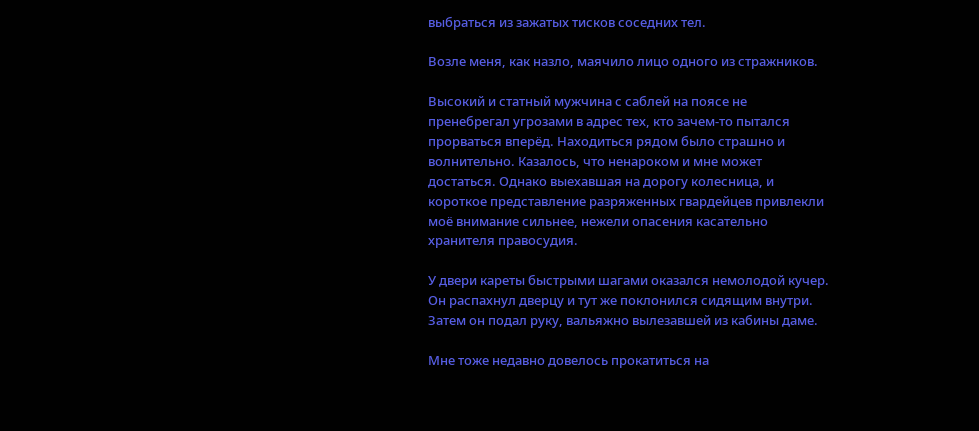выбраться из зажатых тисков соседних тел.

Возле меня, как назло, маячило лицо одного из стражников.

Высокий и статный мужчина с саблей на поясе не пренебрегал угрозами в адрес тех, кто зачем-то пытался прорваться вперёд. Находиться рядом было страшно и волнительно. Казалось, что ненароком и мне может достаться. Однако выехавшая на дорогу колесница, и короткое представление разряженных гвардейцев привлекли моё внимание сильнее, нежели опасения касательно хранителя правосудия.

У двери кареты быстрыми шагами оказался немолодой кучер. Он распахнул дверцу и тут же поклонился сидящим внутри. Затем он подал руку, вальяжно вылезавшей из кабины даме.

Мне тоже недавно довелось прокатиться на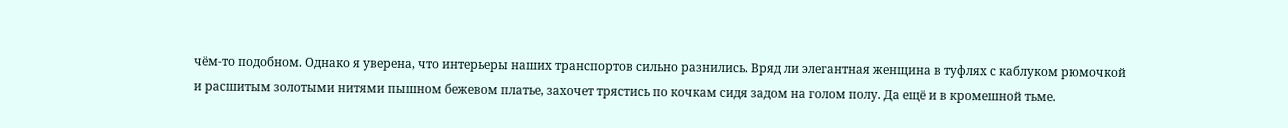чём-то подобном. Однако я уверена, что интерьеры наших транспортов сильно разнились. Вряд ли элегантная женщина в туфлях с каблуком рюмочкой и расшитым золотыми нитями пышном бежевом платье, захочет трястись по кочкам сидя задом на голом полу. Да ещё и в кромешной тьме.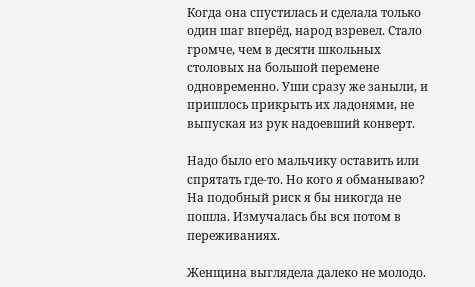Когда она спустилась и сделала только один шаг вперёд, народ взревел. Стало громче, чем в десяти школьных столовых на большой перемене одновременно. Уши сразу же заныли, и пришлось прикрыть их ладонями, не выпуская из рук надоевший конверт.

Надо было его мальчику оставить или спрятать где-то. Но кого я обманываю? На подобный риск я бы никогда не пошла. Измучалась бы вся потом в переживаниях.

Женщина выглядела далеко не молодо.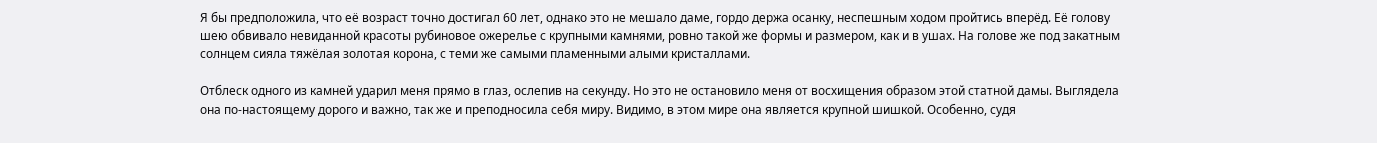Я бы предположила, что её возраст точно достигал 60 лет, однако это не мешало даме, гордо держа осанку, неспешным ходом пройтись вперёд. Её голову шею обвивало невиданной красоты рубиновое ожерелье с крупными камнями, ровно такой же формы и размером, как и в ушах. На голове же под закатным солнцем сияла тяжёлая золотая корона, с теми же самыми пламенными алыми кристаллами.

Отблеск одного из камней ударил меня прямо в глаз, ослепив на секунду. Но это не остановило меня от восхищения образом этой статной дамы. Выглядела она по-настоящему дорого и важно, так же и преподносила себя миру. Видимо, в этом мире она является крупной шишкой. Особенно, судя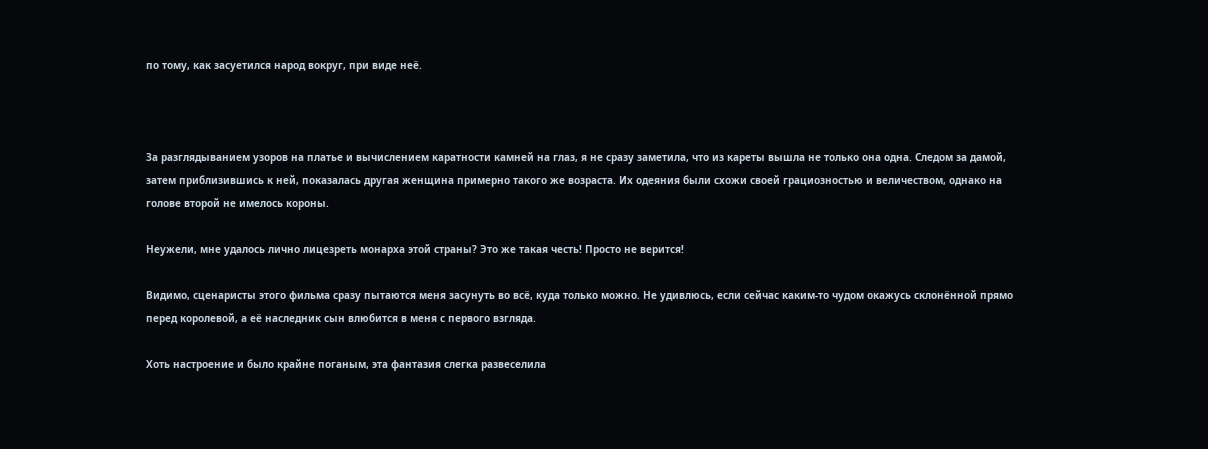по тому, как засуетился народ вокруг, при виде неё.



За разглядыванием узоров на платье и вычислением каратности камней на глаз, я не сразу заметила, что из кареты вышла не только она одна. Следом за дамой, затем приблизившись к ней, показалась другая женщина примерно такого же возраста. Их одеяния были схожи своей грациозностью и величеством, однако на голове второй не имелось короны.

Неужели, мне удалось лично лицезреть монарха этой страны? Это же такая честь! Просто не верится!

Видимо, сценаристы этого фильма сразу пытаются меня засунуть во всё, куда только можно. Не удивлюсь, если сейчас каким-то чудом окажусь склонённой прямо перед королевой, а её наследник сын влюбится в меня с первого взгляда.

Хоть настроение и было крайне поганым, эта фантазия слегка развеселила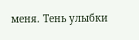меня. Тень улыбки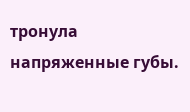тронула напряженные губы.